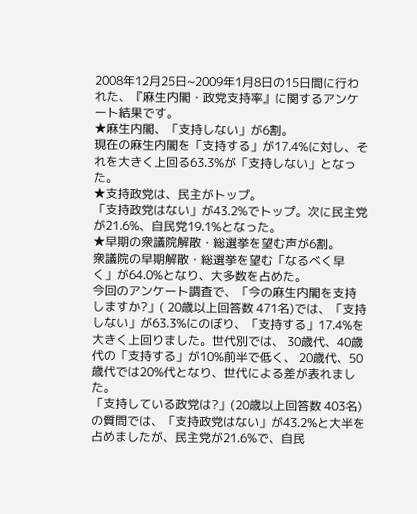2008年12月25日~2009年1月8日の15日間に行われた、『麻生内閣・政党支持率』に関するアンケート結果です。
★麻生内閣、「支持しない」が6割。
現在の麻生内閣を「支持する」が17.4%に対し、それを大きく上回る63.3%が「支持しない」となった。
★支持政党は、民主がトップ。
「支持政党はない」が43.2%でトップ。次に民主党が21.6%、自民党19.1%となった。
★早期の衆議院解散・総選挙を望む声が6割。
衆議院の早期解散・総選挙を望む「なるべく早く」が64.0%となり、大多数を占めた。
今回のアンケート調査で、「今の麻生内閣を支持しますか?」( 20歳以上回答数 471名)では、「支持しない」が63.3%にのぼり、「支持する」17.4%を大きく上回りました。世代別では、 30歳代、40歳代の「支持する」が10%前半で低く、 20歳代、50歳代では20%代となり、世代による差が表れました。
「支持している政党は?」(20歳以上回答数 403名)の質問では、「支持政党はない」が43.2%と大半を占めましたが、民主党が21.6%で、自民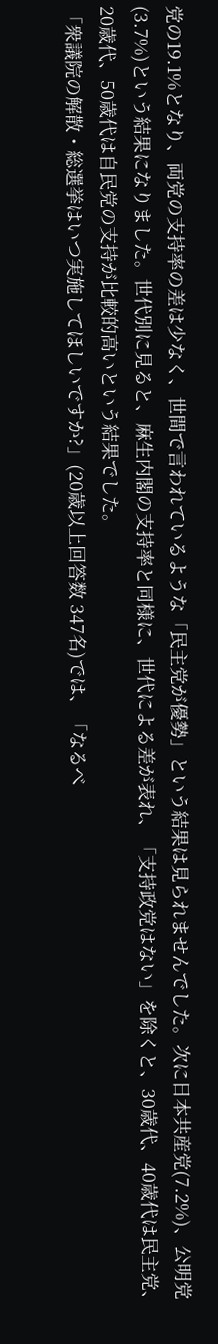党の19.1%となり、両党の支持率の差は少なく、世間で言われているような「民主党が優勢」という結果は見られませんでした。次に日本共産党(7.2%)、公明党(3.7%)という結果になりました。世代別に見ると、麻生内閣の支持率と同様に、世代による差が表れ、「支持政党はない」を除くと、30歳代、40歳代は民主党、20歳代、50歳代は自民党の支持が比較的高いという結果でした。
「衆議院の解散・総選挙はいつ実施してほしいですか?」(20歳以上回答数 347名)では、「なるべ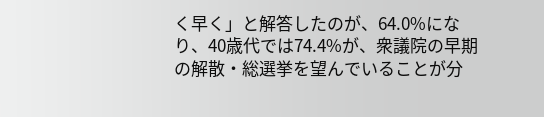く早く」と解答したのが、64.0%になり、40歳代では74.4%が、衆議院の早期の解散・総選挙を望んでいることが分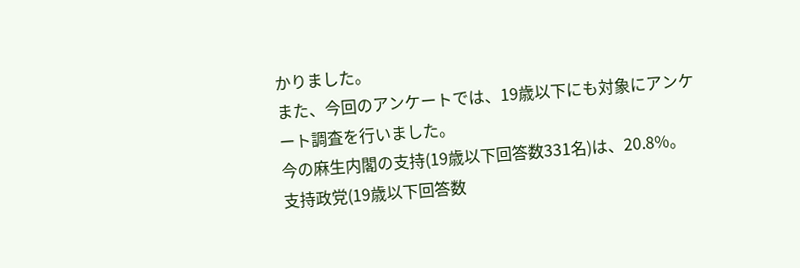かりました。
また、今回のアンケートでは、19歳以下にも対象にアンケート調査を行いました。
今の麻生内閣の支持(19歳以下回答数331名)は、20.8%。支持政党(19歳以下回答数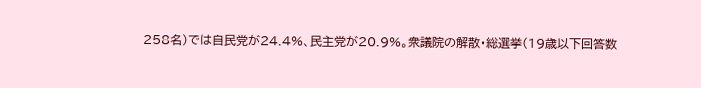258名)では自民党が24.4%、民主党が20.9%。衆議院の解散・総選挙(19歳以下回答数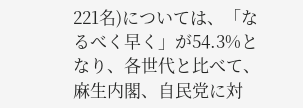221名)については、「なるべく早く」が54.3%となり、各世代と比べて、麻生内閣、自民党に対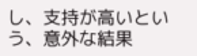し、支持が高いという、意外な結果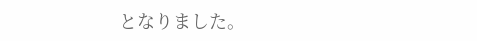となりました。